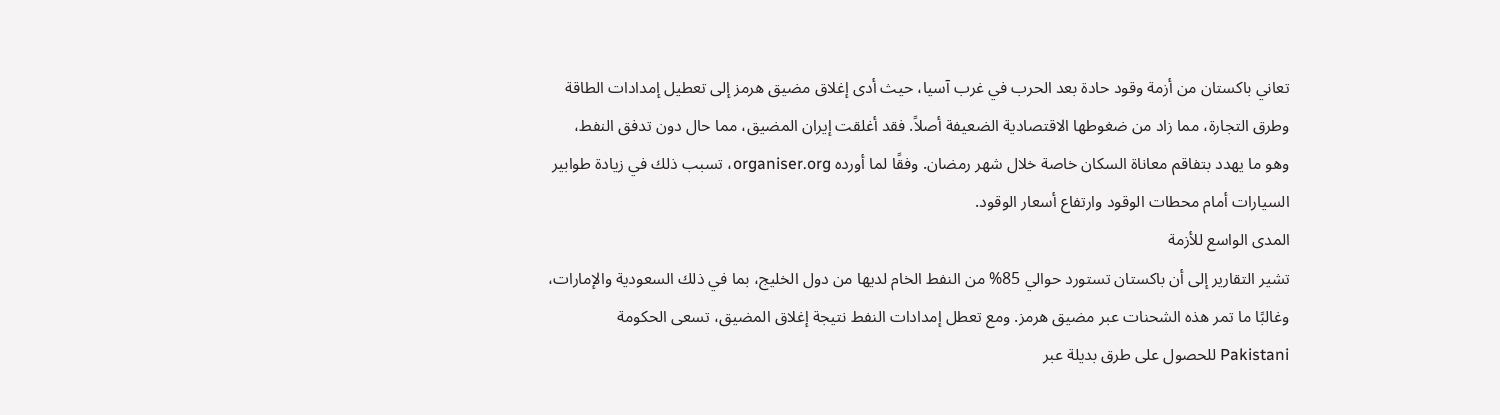تعاني باكستان من أزمة وقود حادة بعد الحرب في غرب آسيا، حيث أدى إغلاق مضيق هرمز إلى تعطيل إمدادات الطاقة وطرق التجارة، مما زاد من ضغوطها الاقتصادية الضعيفة أصلاً. فقد أغلقت إيران المضيق، مما حال دون تدفق النفط، وهو ما يهدد بتفاقم معاناة السكان خاصة خلال شهر رمضان. وفقًا لما أورده organiser.org، تسبب ذلك في زيادة طوابير السيارات أمام محطات الوقود وارتفاع أسعار الوقود.
المدى الواسع للأزمة
تشير التقارير إلى أن باكستان تستورد حوالي 85% من النفط الخام لديها من دول الخليج، بما في ذلك السعودية والإمارات، وغالبًا ما تمر هذه الشحنات عبر مضيق هرمز. ومع تعطل إمدادات النفط نتيجة إغلاق المضيق، تسعى الحكومة Pakistani للحصول على طرق بديلة عبر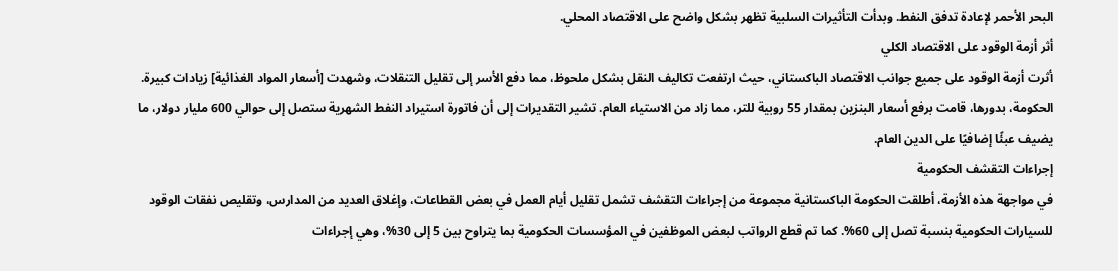البحر الأحمر لإعادة تدفق النفط. وبدأت التأثيرات السلبية تظهر بشكل واضح على الاقتصاد المحلي.
أثر أزمة الوقود على الاقتصاد الكلي
أثرت أزمة الوقود على جميع جوانب الاقتصاد الباكستاني، حيث ارتفعت تكاليف النقل بشكل ملحوظ، مما دفع الأسر إلى تقليل التنقلات، وشهدت [أسعار المواد الغذائية] زيادات كبيرة. الحكومة، بدورها، قامت برفع أسعار البنزين بمقدار 55 روبية للتر، مما زاد من الاستياء العام. تشير التقديرات إلى أن فاتورة استيراد النفط الشهرية ستصل إلى حوالي 600 مليار دولار، ما يضيف عبئًا إضافيًا على الدين العام.
إجراءات التقشف الحكومية
في مواجهة هذه الأزمة، أطلقت الحكومة الباكستانية مجموعة من إجراءات التقشف تشمل تقليل أيام العمل في بعض القطاعات، وإغلاق العديد من المدارس، وتقليص نفقات الوقود للسيارات الحكومية بنسبة تصل إلى 60%. كما تم قطع الرواتب لبعض الموظفين في المؤسسات الحكومية بما يتراوح بين 5 إلى 30%، وهي إجراءات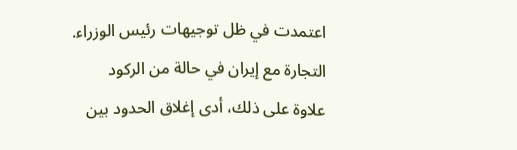اعتمدت في ظل توجيهات رئيس الوزراء.
التجارة مع إيران في حالة من الركود
علاوة على ذلك، أدى إغلاق الحدود بين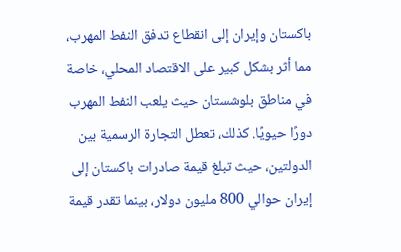باكستان وإيران إلى انقطاع تدفق النفط المهرب، مما أثر بشكل كبير على الاقتصاد المحلي، خاصة في مناطق بلوشستان حيث يلعب النفط المهرب دورًا حيويًا. كذلك، تعطل التجارة الرسمية بين الدولتين، حيث تبلغ قيمة صادرات باكستان إلى إيران حوالي 800 مليون دولار، بينما تقدر قيمة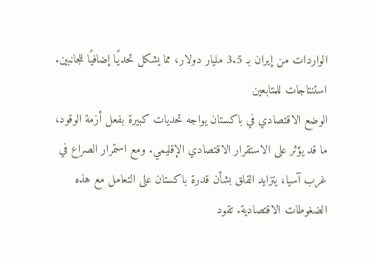الواردات من إيران بـ 3.5 مليار دولار، مما يشكل تحديًا إضافيًا للجانبين.
استنتاجات للمتابعين
الوضع الاقتصادي في باكستان يواجه تحديات كبيرة بفعل أزمة الوقود، ما قد يؤثر على الاستقرار الاقتصادي الإقليمي. ومع استمرار الصراع في غرب آسيا، يتزايد القلق بشأن قدرة باكستان على التعامل مع هذه الضغوطات الاقتصادية. تقود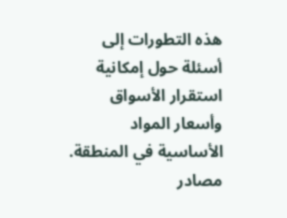هذه التطورات إلى أسئلة حول إمكانية استقرار الأسواق وأسعار المواد الأساسية في المنطقة.
مصادر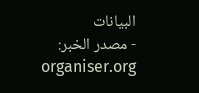البيانات
- مصدر الخبر: organiser.org